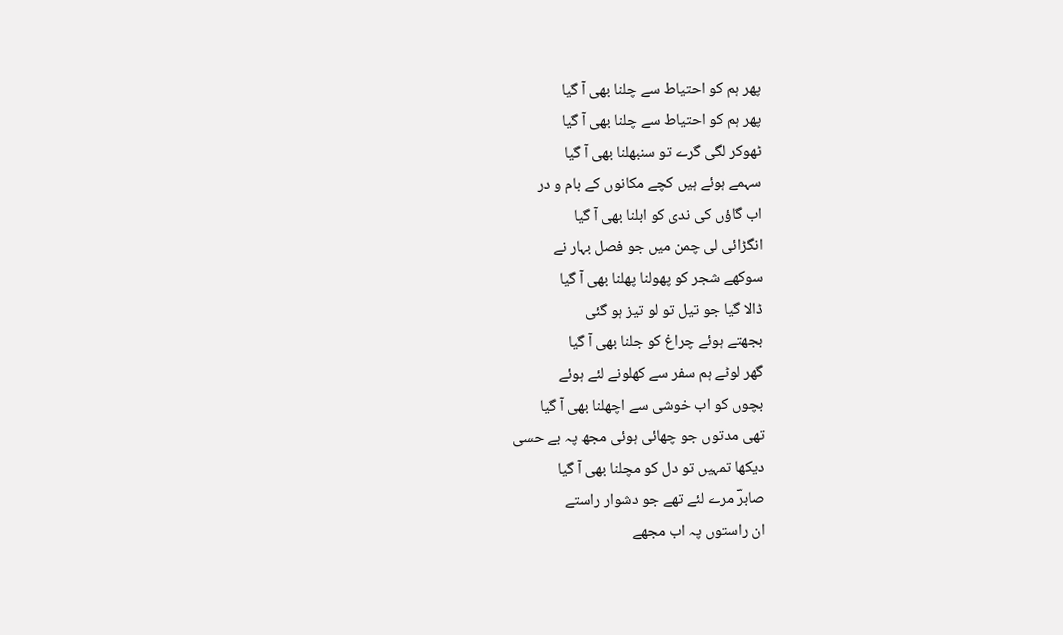پھر ہم کو احتیاط سے چلنا بھی آ گیا
پھر ہم کو احتیاط سے چلنا بھی آ گیا
ٹھوکر لگی گرے تو سنبھلنا بھی آ گیا
سہمے ہوئے ہیں کچے مکانوں کے بام و در
اب گاؤں کی ندی کو ابلنا بھی آ گیا
انگڑائی لی چمن میں جو فصل بہار نے
سوکھے شجر کو پھولنا پھلنا بھی آ گیا
ڈالا گیا جو تیل تو لو تیز ہو گئی
بجھتے ہوئے چراغ کو جلنا بھی آ گیا
گھر لوٹے ہم سفر سے کھلونے لئے ہوئے
بچوں کو اب خوشی سے اچھلنا بھی آ گیا
تھی مدتوں جو چھائی ہوئی مجھ پہ بے حسی
دیکھا تمہیں تو دل کو مچلنا بھی آ گیا
صابرؔ مرے لئے تھے جو دشوار راستے
ان راستوں پہ اب مجھے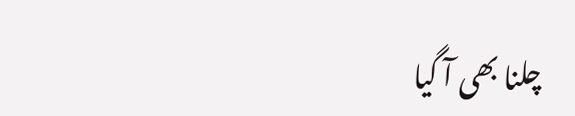چلنا بھی آ گیا